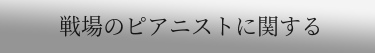戦場のピアニストに関する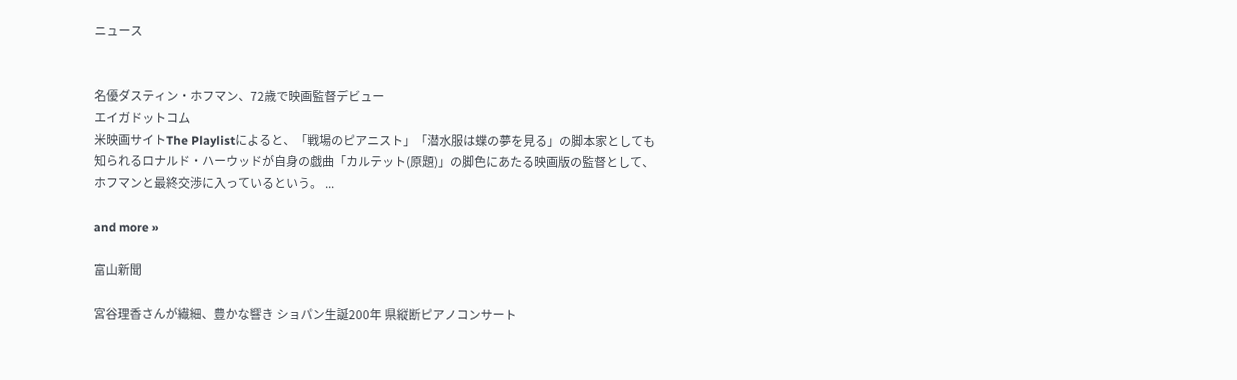ニュース


名優ダスティン・ホフマン、72歳で映画監督デビュー
エイガドットコム
米映画サイトThe Playlistによると、「戦場のピアニスト」「潜水服は蝶の夢を見る」の脚本家としても知られるロナルド・ハーウッドが自身の戯曲「カルテット(原題)」の脚色にあたる映画版の監督として、ホフマンと最終交渉に入っているという。 ...

and more »

富山新聞

宮谷理香さんが繊細、豊かな響き ショパン生誕200年 県縦断ピアノコンサート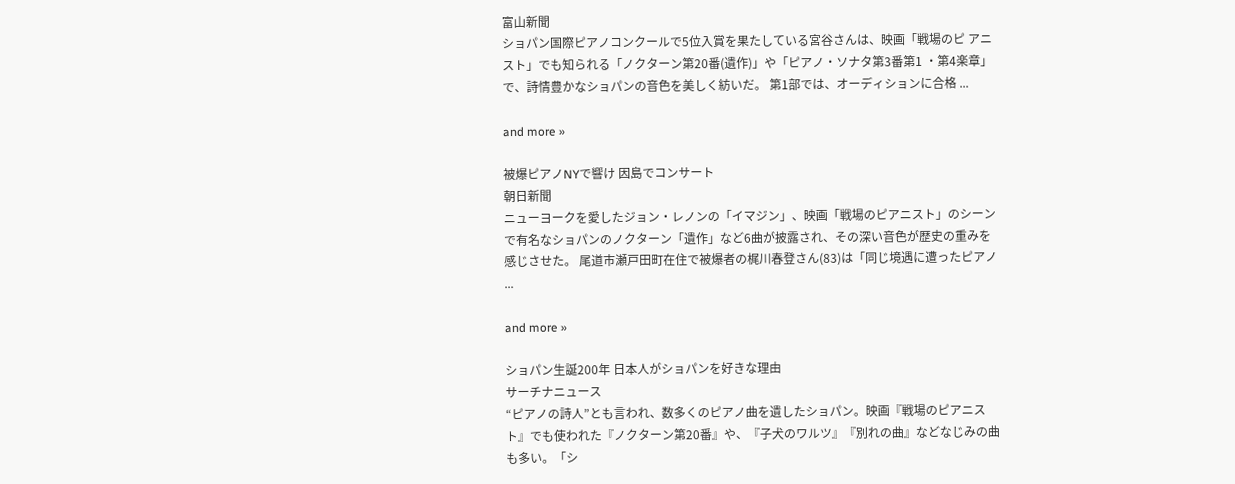富山新聞
ショパン国際ピアノコンクールで5位入賞を果たしている宮谷さんは、映画「戦場のピ アニスト」でも知られる「ノクターン第20番(遺作)」や「ピアノ・ソナタ第3番第1 ・第4楽章」で、詩情豊かなショパンの音色を美しく紡いだ。 第1部では、オーディションに合格 ...

and more »

被爆ピアノNYで響け 因島でコンサート
朝日新聞
ニューヨークを愛したジョン・レノンの「イマジン」、映画「戦場のピアニスト」のシーンで有名なショパンのノクターン「遺作」など6曲が披露され、その深い音色が歴史の重みを感じさせた。 尾道市瀬戸田町在住で被爆者の梶川春登さん(83)は「同じ境遇に遭ったピアノ ...

and more »

ショパン生誕200年 日本人がショパンを好きな理由
サーチナニュース
“ピアノの詩人”とも言われ、数多くのピアノ曲を遺したショパン。映画『戦場のピアニスト』でも使われた『ノクターン第20番』や、『子犬のワルツ』『別れの曲』などなじみの曲も多い。「シ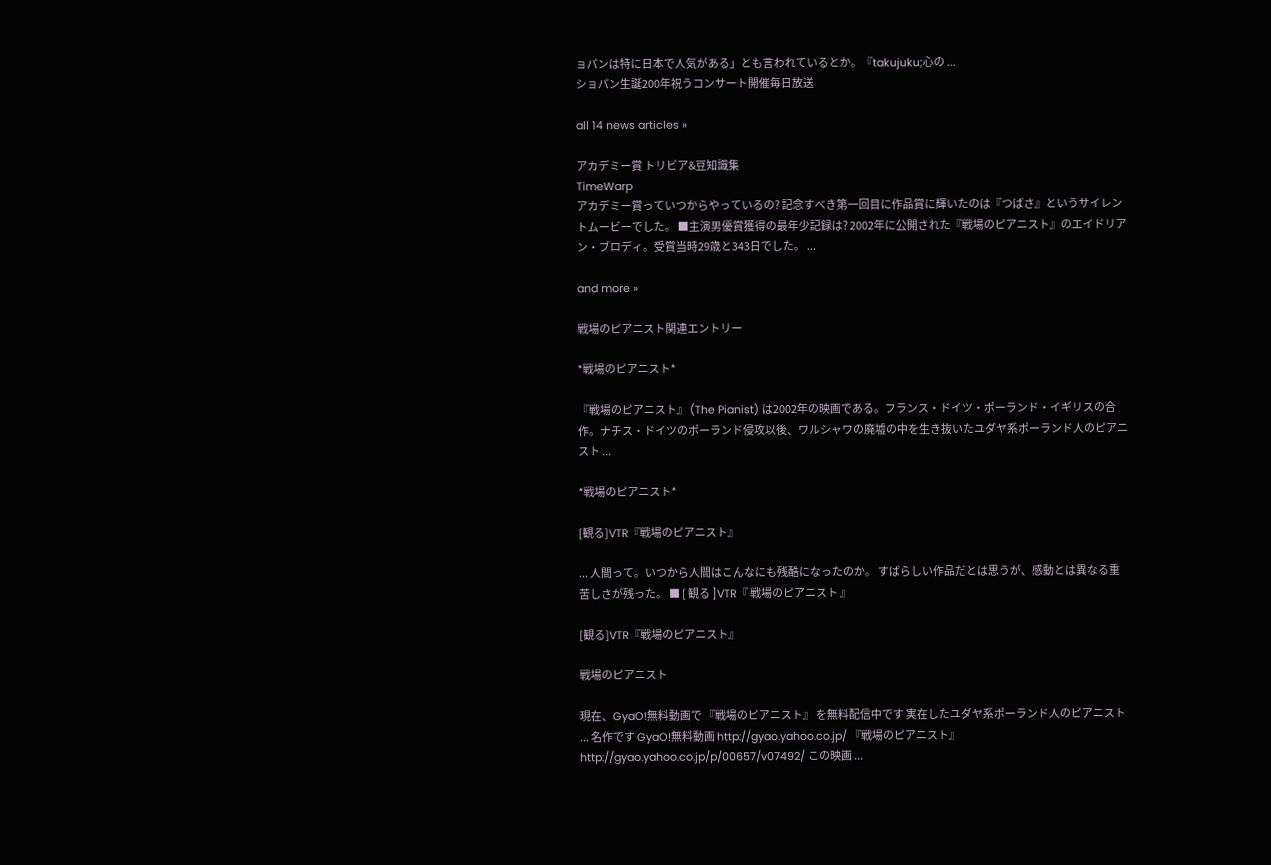ョパンは特に日本で人気がある」とも言われているとか。『takujuku;心の ...
ショパン生誕200年祝うコンサート開催毎日放送

all 14 news articles »

アカデミー賞 トリビア&豆知識集
TimeWarp
アカデミー賞っていつからやっているの? 記念すべき第一回目に作品賞に輝いたのは『つばさ』というサイレントムービーでした。 ■主演男優賞獲得の最年少記録は? 2002年に公開された『戦場のピアニスト』のエイドリアン・ブロディ。受賞当時29歳と343日でした。 ...

and more »

戦場のピアニスト関連エントリー

*戦場のピアニスト*

『戦場のピアニスト』 (The Pianist) は2002年の映画である。フランス・ドイツ・ポーランド・イギリスの合作。ナチス・ドイツのポーランド侵攻以後、ワルシャワの廃墟の中を生き抜いたユダヤ系ポーランド人のピアニスト ...

*戦場のピアニスト*

[観る]VTR『戦場のピアニスト』

... 人間って。いつから人間はこんなにも残酷になったのか。 すばらしい作品だとは思うが、感動とは異なる重苦しさが残った。 ■ [ 観る ]VTR『 戦場のピアニスト 』

[観る]VTR『戦場のピアニスト』

戦場のピアニスト

現在、GyaO!無料動画で 『戦場のピアニスト』 を無料配信中です 実在したユダヤ系ポーランド人のピアニスト ... 名作です GyaO!無料動画 http://gyao.yahoo.co.jp/ 『戦場のピアニスト』 http://gyao.yahoo.co.jp/p/00657/v07492/ この映画 ...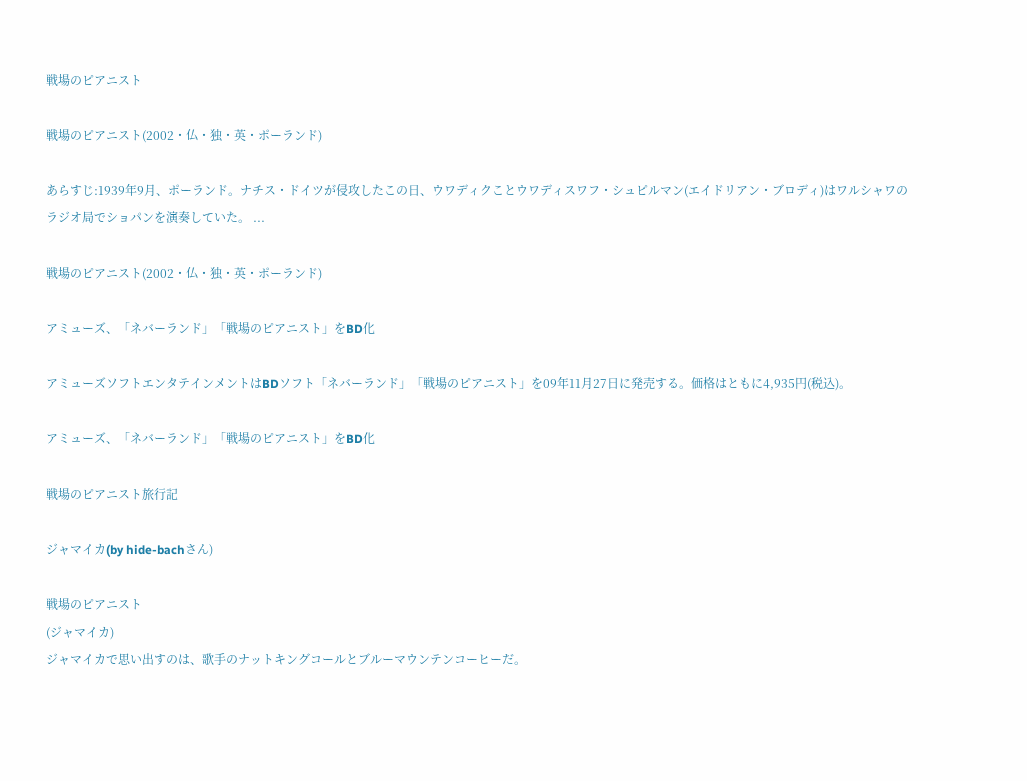戦場のピアニスト

戦場のピアニスト(2002・仏・独・英・ポーランド)

あらすじ:1939年9月、ポーランド。ナチス・ドイツが侵攻したこの日、ウワディクことウワディスワフ・シュピルマン(エイドリアン・ブロディ)はワルシャワのラジオ局でショパンを演奏していた。 ...

戦場のピアニスト(2002・仏・独・英・ポーランド)

アミューズ、「ネバーランド」「戦場のピアニスト」をBD化

アミューズソフトエンタテインメントはBDソフト「ネバーランド」「戦場のピアニスト」を09年11月27日に発売する。価格はともに4,935円(税込)。

アミューズ、「ネバーランド」「戦場のピアニスト」をBD化

戦場のピアニスト旅行記

ジャマイカ(by hide-bachさん)

戦場のピアニスト
(ジャマイカ)
ジャマイカで思い出すのは、歌手のナットキングコールとブルーマウンテンコーヒーだ。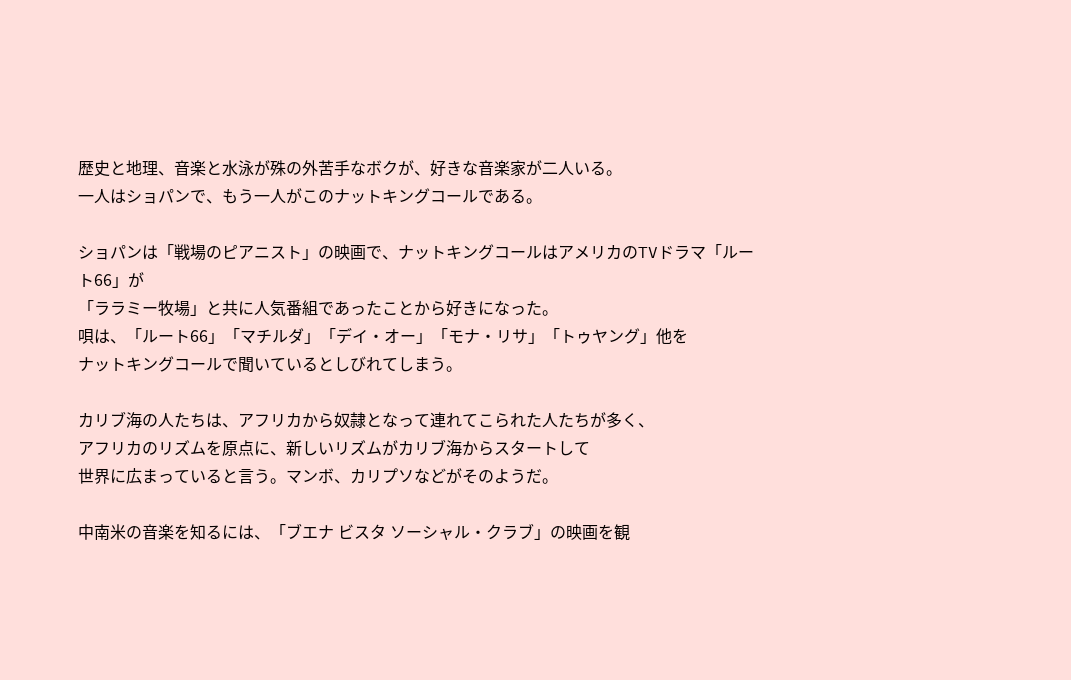歴史と地理、音楽と水泳が殊の外苦手なボクが、好きな音楽家が二人いる。
一人はショパンで、もう一人がこのナットキングコールである。

ショパンは「戦場のピアニスト」の映画で、ナットキングコールはアメリカのTVドラマ「ルート66」が
「ララミー牧場」と共に人気番組であったことから好きになった。
唄は、「ルート66」「マチルダ」「デイ・オー」「モナ・リサ」「トゥヤング」他を
ナットキングコールで聞いているとしびれてしまう。

カリブ海の人たちは、アフリカから奴隷となって連れてこられた人たちが多く、
アフリカのリズムを原点に、新しいリズムがカリブ海からスタートして
世界に広まっていると言う。マンボ、カリプソなどがそのようだ。

中南米の音楽を知るには、「ブエナ ビスタ ソーシャル・クラブ」の映画を観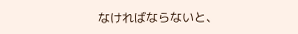なければならないと、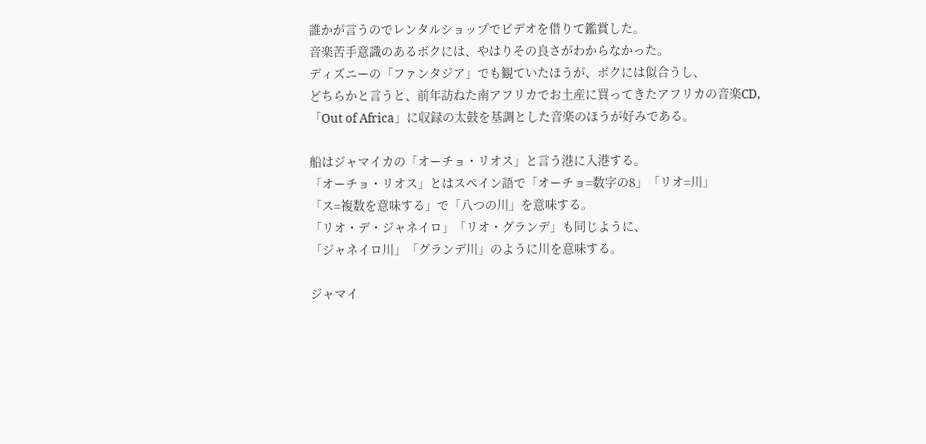誰かが言うのでレンタルショップでビデオを借りて鑑賞した。
音楽苦手意識のあるボクには、やはりその良さがわからなかった。
ディズニーの「ファンタジア」でも観ていたほうが、ボクには似合うし、
どちらかと言うと、前年訪ねた南アフリカでお土産に買ってきたアフリカの音楽CD,
「Out of Africa」に収録の太鼓を基調とした音楽のほうが好みである。

船はジャマイカの「オーチョ・リオス」と言う港に入港する。
「オーチョ・リオス」とはスペイン語で「オーチョ=数字の8」「リオ=川」
「ス=複数を意味する」で「八つの川」を意味する。
「リオ・デ・ジャネイロ」「リオ・グランデ」も同じように、
「ジャネイロ川」「グランデ川」のように川を意味する。

ジャマイ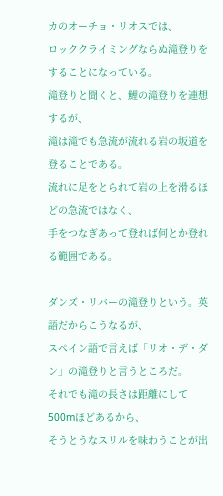カのオーチョ・リオスでは、
ロッククライミングならぬ滝登りをすることになっている。
滝登りと聞くと、鯉の滝登りを連想するが、
滝は滝でも急流が流れる岩の坂道を登ることである。
流れに足をとられて岩の上を滑るほどの急流ではなく、
手をつなぎあって登れば何とか登れる範囲である。

ダンズ・リバーの滝登りという。英語だからこうなるが、
スペイン語で言えば「リオ・デ・ダン」の滝登りと言うところだ。
それでも滝の長さは距離にして500mほどあるから、
そうとうなスリルを味わうことが出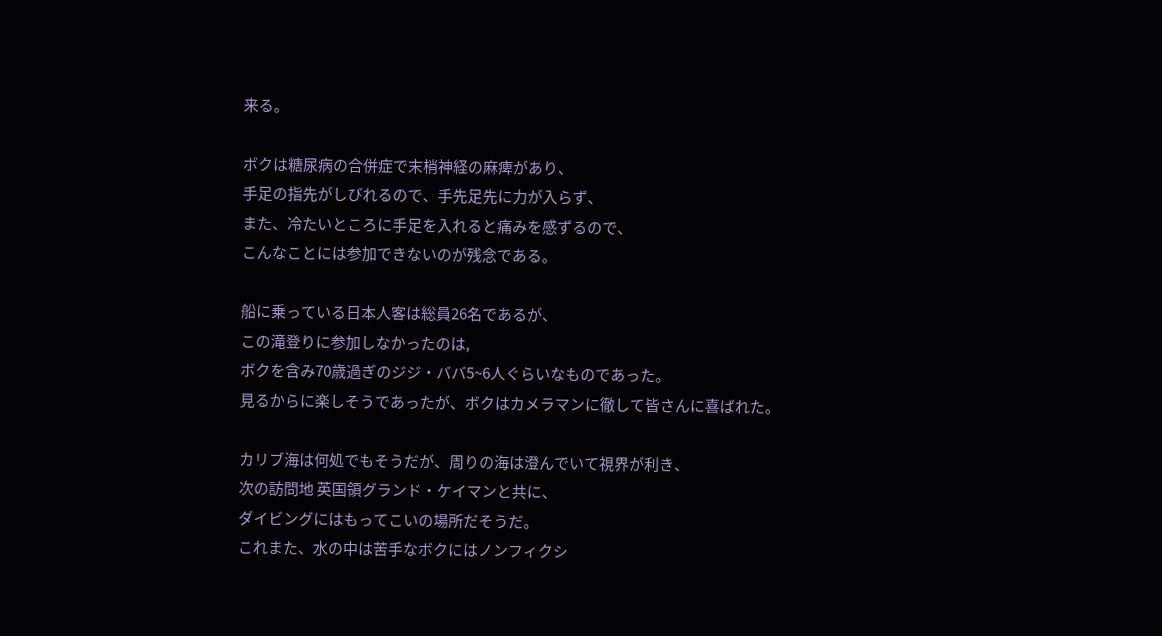来る。

ボクは糖尿病の合併症で末梢神経の麻痺があり、
手足の指先がしびれるので、手先足先に力が入らず、
また、冷たいところに手足を入れると痛みを感ずるので、
こんなことには参加できないのが残念である。

船に乗っている日本人客は総員26名であるが、
この滝登りに参加しなかったのは,
ボクを含み70歳過ぎのジジ・ババ5~6人ぐらいなものであった。
見るからに楽しそうであったが、ボクはカメラマンに徹して皆さんに喜ばれた。

カリブ海は何処でもそうだが、周りの海は澄んでいて視界が利き、
次の訪問地 英国領グランド・ケイマンと共に、
ダイビングにはもってこいの場所だそうだ。
これまた、水の中は苦手なボクにはノンフィクシ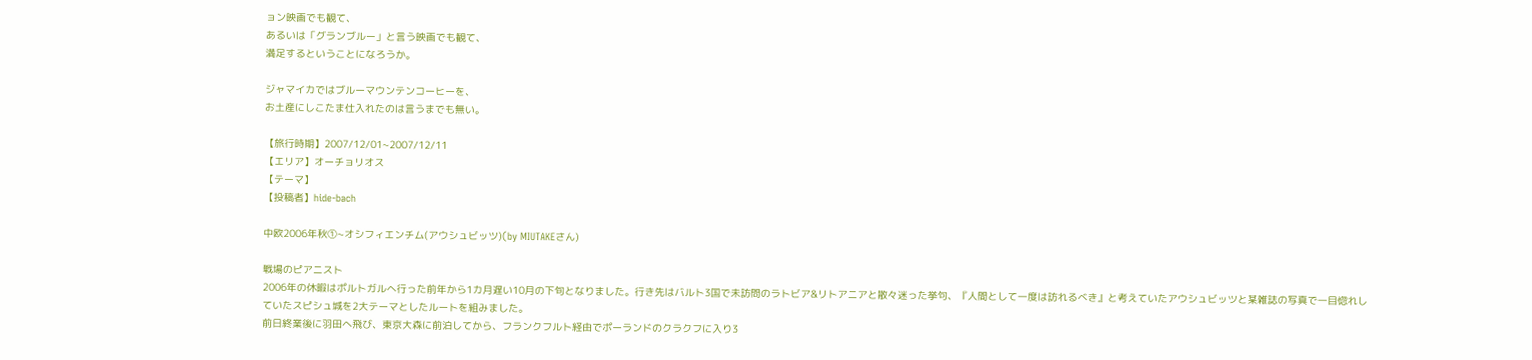ョン映画でも観て、
あるいは「グランブルー」と言う映画でも観て、
満足するということになろうか。

ジャマイカではブルーマウンテンコーヒーを、
お土産にしこたま仕入れたのは言うまでも無い。

【旅行時期】2007/12/01~2007/12/11
【エリア】オーチョリオス
【テーマ】
【投稿者】hide-bach

中欧2006年秋①~オシフィエンチム(アウシュビッツ)(by MIUTAKEさん)

戦場のピアニスト
2006年の休暇はポルトガルへ行った前年から1カ月遅い10月の下旬となりました。行き先はバルト3国で未訪問のラトビア&リトアニアと散々迷った挙句、『人間として一度は訪れるべき』と考えていたアウシュビッツと某雑誌の写真で一目惚れしていたスピシュ城を2大テーマとしたルートを組みました。
前日終業後に羽田へ飛び、東京大森に前泊してから、フランクフルト経由でポーランドのクラクフに入り3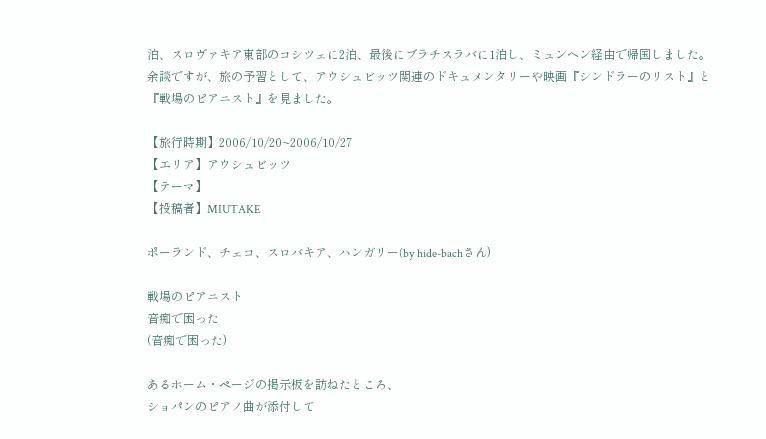泊、スロヴァキア東部のコシツェに2泊、最後にブラチスラバに1泊し、ミュンヘン経由で帰国しました。
余談ですが、旅の予習として、アウシュビッツ関連のドキュメンタリーや映画『シンドラーのリスト』と『戦場のピアニスト』を見ました。

【旅行時期】2006/10/20~2006/10/27
【エリア】アウシュビッツ
【テーマ】
【投稿者】MIUTAKE

ポーランド、チェコ、スロバキア、ハンガリー(by hide-bachさん)

戦場のピアニスト
音痴で困った
(音痴で困った)

あるホーム・ページの掲示板を訪ねたところ、
ショパンのピアノ曲が添付して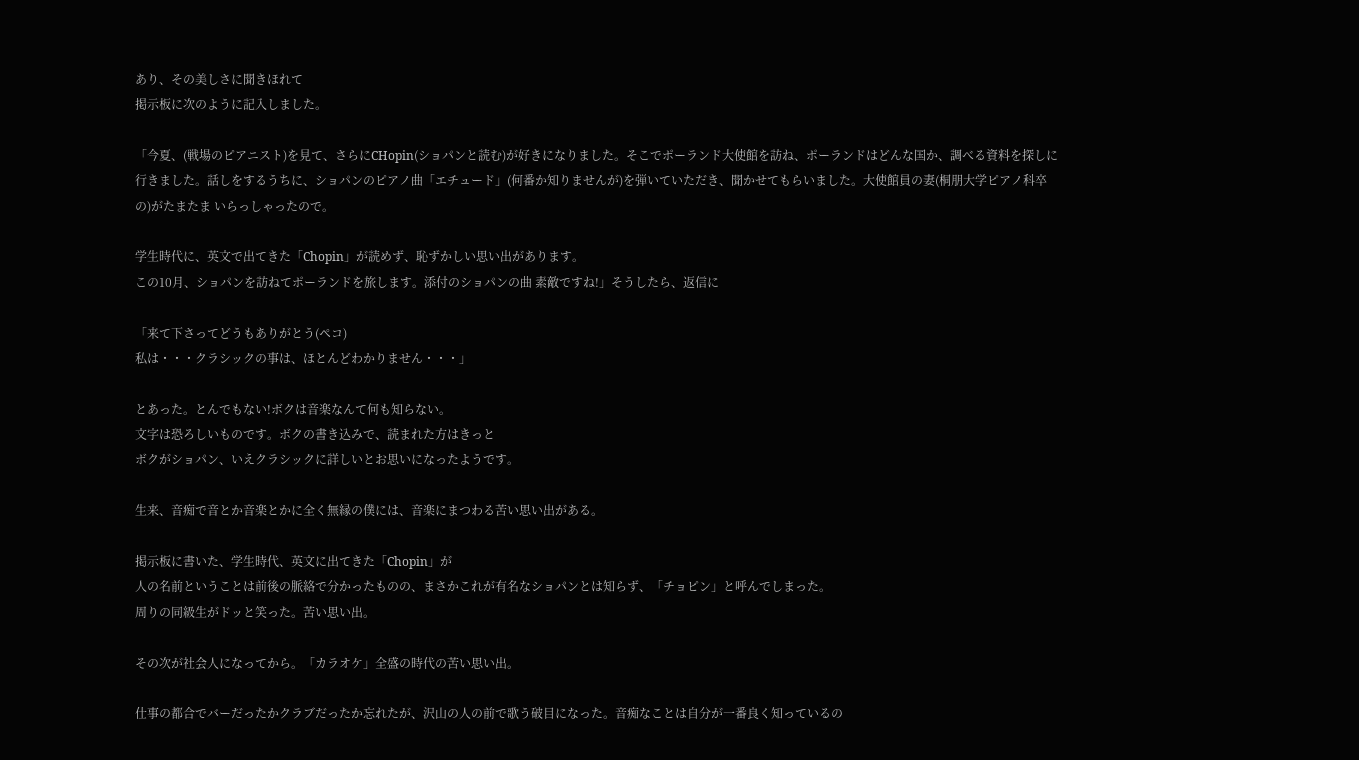あり、その美しさに聞きほれて
掲示板に次のように記入しました。

「今夏、(戦場のピアニスト)を見て、さらにCHopin(ショパンと読む)が好きになりました。そこでポーランド大使館を訪ね、ポーランドはどんな国か、調べる資料を探しに行きました。話しをするうちに、ショパンのピアノ曲「エチュード」(何番か知りませんが)を弾いていただき、聞かせてもらいました。大使館員の妻(桐朋大学ピアノ科卒の)がたまたま いらっしゃったので。

学生時代に、英文で出てきた「Chopin」が読めず、恥ずかしい思い出があります。
この10月、ショパンを訪ねてポーランドを旅します。添付のショパンの曲 素敵ですね!」そうしたら、返信に

「来て下さってどうもありがとう(ペコ)
私は・・・クラシックの事は、ほとんどわかりません・・・」

とあった。とんでもない!ボクは音楽なんて何も知らない。
文字は恐ろしいものです。ボクの書き込みで、読まれた方はきっと
ボクがショパン、いえクラシックに詳しいとお思いになったようです。

生来、音痴で音とか音楽とかに全く無縁の僕には、音楽にまつわる苦い思い出がある。

掲示板に書いた、学生時代、英文に出てきた「Chopin」が
人の名前ということは前後の脈絡で分かったものの、まさかこれが有名なショパンとは知らず、「チョピン」と呼んでしまった。
周りの同級生がドッと笑った。苦い思い出。

その次が社会人になってから。「カラオケ」全盛の時代の苦い思い出。

仕事の都合でバーだったかクラブだったか忘れたが、沢山の人の前で歌う破目になった。音痴なことは自分が一番良く知っているの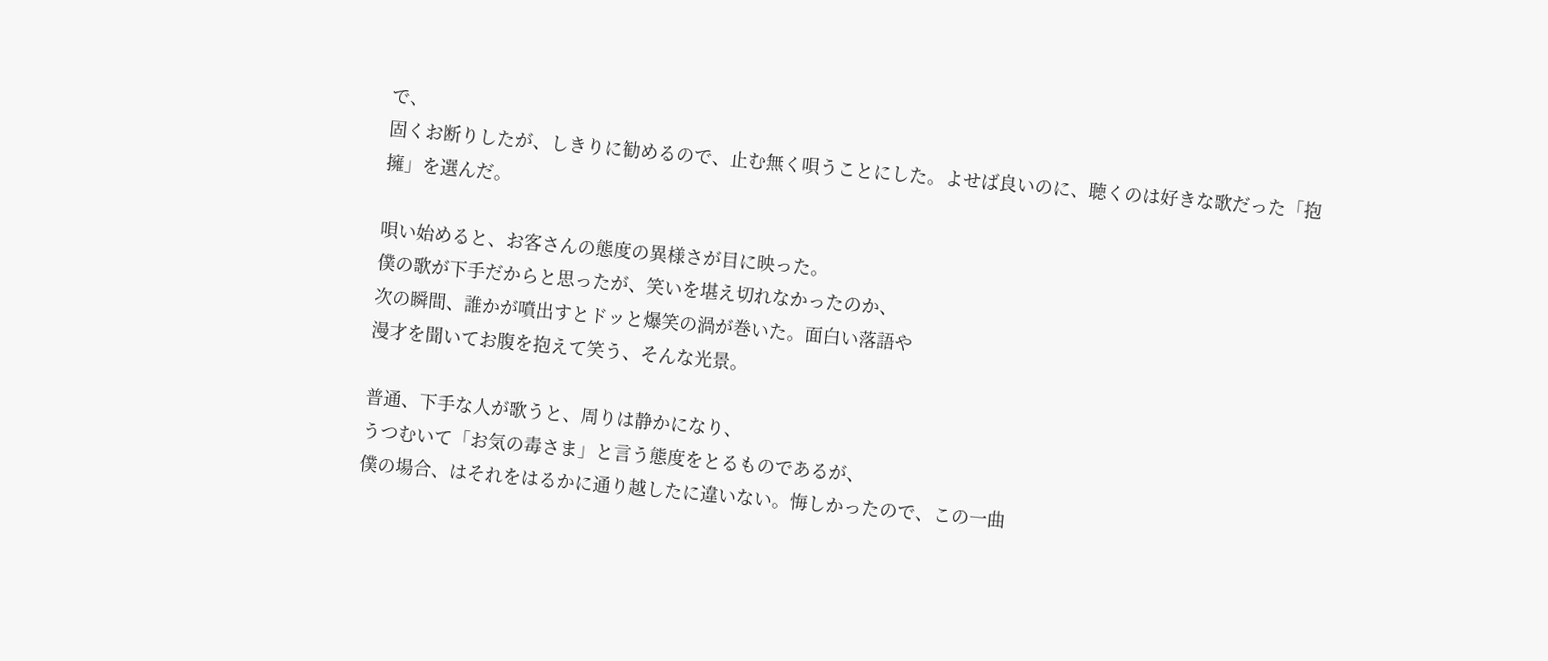で、
固くお断りしたが、しきりに勧めるので、止む無く唄うことにした。よせば良いのに、聴くのは好きな歌だった「抱擁」を選んだ。

唄い始めると、お客さんの態度の異様さが目に映った。
僕の歌が下手だからと思ったが、笑いを堪え切れなかったのか、
次の瞬間、誰かが噴出すとドッと爆笑の渦が巻いた。面白い落語や
漫才を聞いてお腹を抱えて笑う、そんな光景。

普通、下手な人が歌うと、周りは静かになり、
うつむいて「お気の毒さま」と言う態度をとるものであるが、
僕の場合、はそれをはるかに通り越したに違いない。悔しかったので、この一曲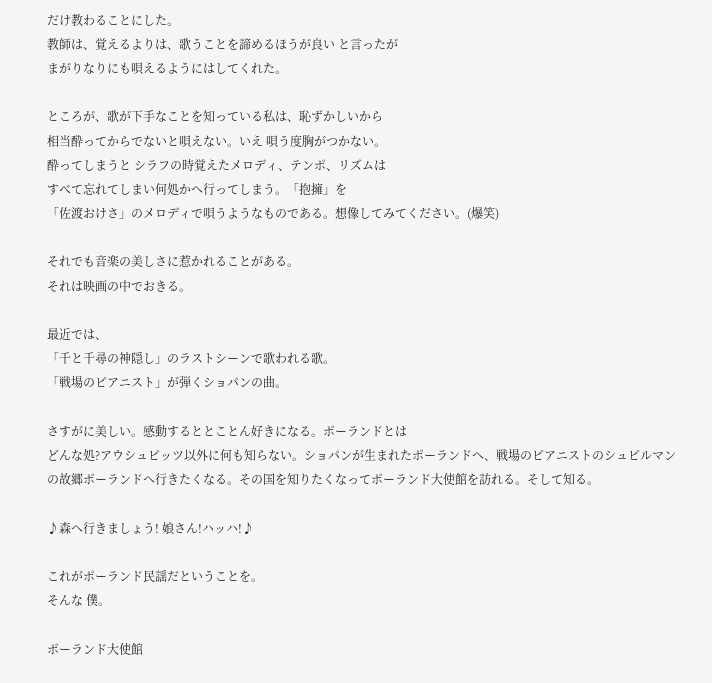だけ教わることにした。
教師は、覚えるよりは、歌うことを諦めるほうが良い と言ったが
まがりなりにも唄えるようにはしてくれた。

ところが、歌が下手なことを知っている私は、恥ずかしいから
相当酔ってからでないと唄えない。いえ 唄う度胸がつかない。
酔ってしまうと シラフの時覚えたメロディ、テンポ、リズムは
すべて忘れてしまい何処かへ行ってしまう。「抱擁」を
「佐渡おけさ」のメロディで唄うようなものである。想像してみてください。(爆笑)

それでも音楽の美しさに惹かれることがある。
それは映画の中でおきる。

最近では、
「千と千尋の神隠し」のラストシーンで歌われる歌。
「戦場のピアニスト」が弾くショパンの曲。

さすがに美しい。感動するととことん好きになる。ポーランドとは
どんな処?アウシュビッツ以外に何も知らない。ショパンが生まれたポーランドへ、戦場のピアニストのシュピルマンの故郷ポーランドへ行きたくなる。その国を知りたくなってポーランド大使館を訪れる。そして知る。

♪森へ行きましょう! 娘さん!ハッハ!♪

これがポーランド民謡だということを。
そんな 僕。

ポーランド大使館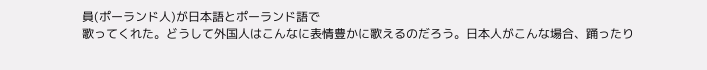員(ポーランド人)が日本語とポーランド語で
歌ってくれた。どうして外国人はこんなに表情豊かに歌えるのだろう。日本人がこんな場合、踊ったり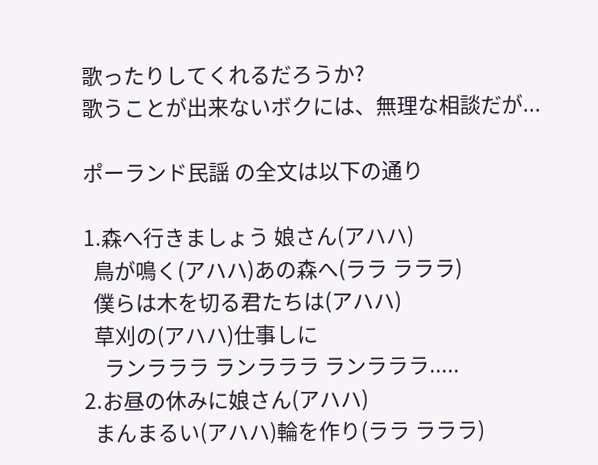歌ったりしてくれるだろうか?
歌うことが出来ないボクには、無理な相談だが...

ポーランド民謡 の全文は以下の通り

1.森へ行きましょう 娘さん(アハハ)
  鳥が鳴く(アハハ)あの森へ(ララ ラララ)
  僕らは木を切る君たちは(アハハ)
  草刈の(アハハ)仕事しに
    ランラララ ランラララ ランラララ.....
2.お昼の休みに娘さん(アハハ)
  まんまるい(アハハ)輪を作り(ララ ラララ)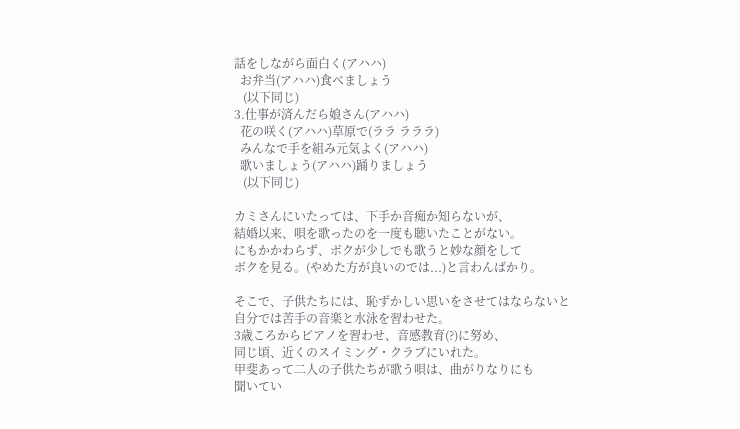話をしながら面白く(アハハ)
  お弁当(アハハ)食べましょう
   (以下同じ)
3.仕事が済んだら娘さん(アハハ)
  花の咲く(アハハ)草原で(ララ ラララ)
  みんなで手を組み元気よく(アハハ)
  歌いましょう(アハハ)踊りましょう
   (以下同じ)

カミさんにいたっては、下手か音痴か知らないが、
結婚以来、唄を歌ったのを一度も聴いたことがない。
にもかかわらず、ボクが少しでも歌うと妙な顔をして
ボクを見る。(やめた方が良いのでは...)と言わんばかり。

そこで、子供たちには、恥ずかしい思いをさせてはならないと
自分では苦手の音楽と水泳を習わせた。
3歳ころからピアノを習わせ、音感教育(?)に努め、
同じ頃、近くのスイミング・クラブにいれた。
甲斐あって二人の子供たちが歌う唄は、曲がりなりにも
聞いてい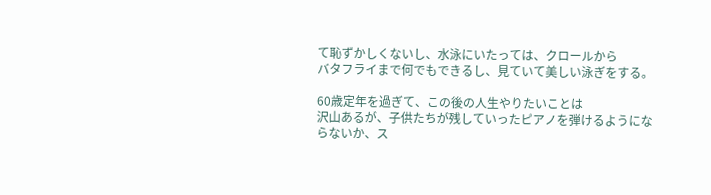て恥ずかしくないし、水泳にいたっては、クロールから
バタフライまで何でもできるし、見ていて美しい泳ぎをする。

60歳定年を過ぎて、この後の人生やりたいことは
沢山あるが、子供たちが残していったピアノを弾けるようにならないか、ス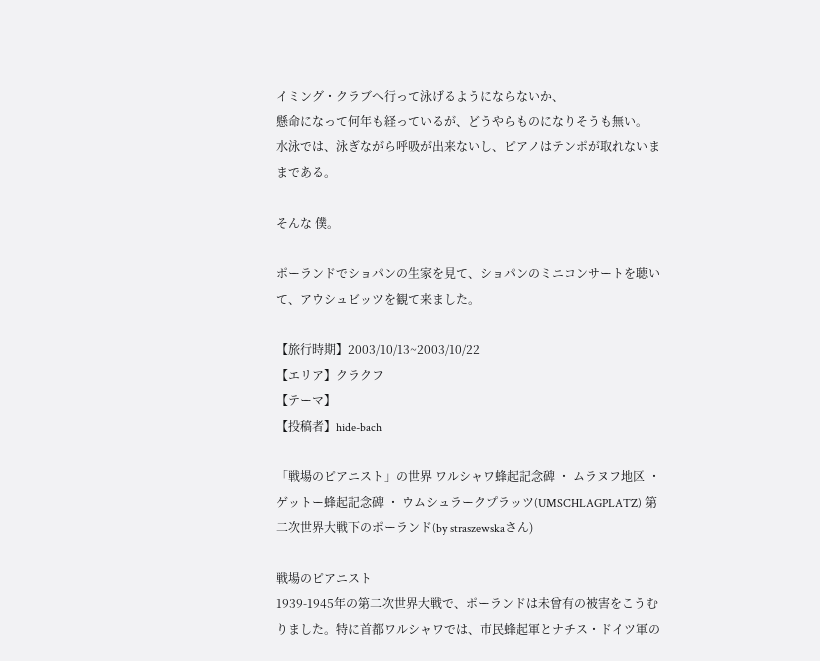イミング・クラブへ行って泳げるようにならないか、
懸命になって何年も経っているが、どうやらものになりそうも無い。
水泳では、泳ぎながら呼吸が出来ないし、ピアノはテンポが取れないままである。

そんな 僕。

ポーランドでショパンの生家を見て、ショパンのミニコンサートを聴いて、アウシュビッツを観て来ました。

【旅行時期】2003/10/13~2003/10/22
【エリア】クラクフ
【テーマ】
【投稿者】hide-bach

「戦場のピアニスト」の世界 ワルシャワ蜂起記念碑 ・ ムラヌフ地区 ・ ゲットー蜂起記念碑 ・ ウムシュラークプラッツ(UMSCHLAGPLATZ) 第二次世界大戦下のポーランド(by straszewskaさん)

戦場のピアニスト
1939-1945年の第二次世界大戦で、ポーランドは未曾有の被害をこうむりました。特に首都ワルシャワでは、市民蜂起軍とナチス・ドイツ軍の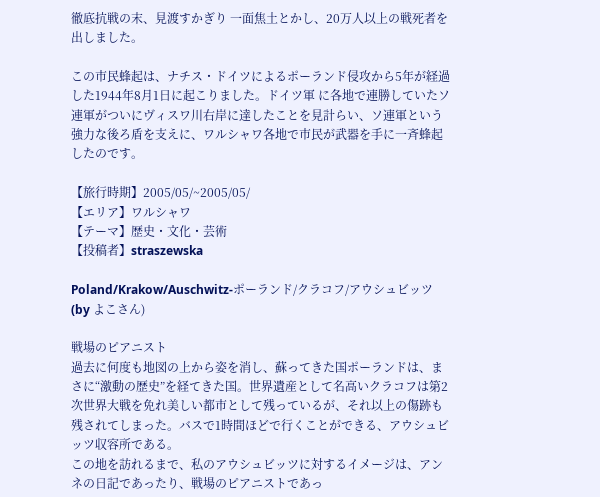徹底抗戦の末、見渡すかぎり 一面焦土とかし、20万人以上の戦死者を出しました。

この市民蜂起は、ナチス・ドイツによるポーランド侵攻から5年が経過した1944年8月1日に起こりました。ドイツ軍 に各地で連勝していたソ連軍がついにヴィスワ川右岸に達したことを見計らい、ソ連軍という強力な後ろ盾を支えに、ワルシャワ各地で市民が武器を手に一斉蜂起 したのです。

【旅行時期】2005/05/~2005/05/
【エリア】ワルシャワ
【テーマ】歴史・文化・芸術
【投稿者】straszewska

Poland/Krakow/Auschwitz-ポーランド/クラコフ/アウシュビッツ(by よこさん)

戦場のピアニスト
過去に何度も地図の上から姿を消し、蘇ってきた国ポーランドは、まさに“激動の歴史”を経てきた国。世界遺産として名高いクラコフは第2次世界大戦を免れ美しい都市として残っているが、それ以上の傷跡も残されてしまった。バスで1時間ほどで行くことができる、アウシュビッツ収容所である。
この地を訪れるまで、私のアウシュビッツに対するイメージは、アンネの日記であったり、戦場のピアニストであっ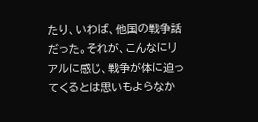たり、いわば、他国の戦争話だった。それが、こんなにリアルに感じ、戦争が体に迫ってくるとは思いもよらなか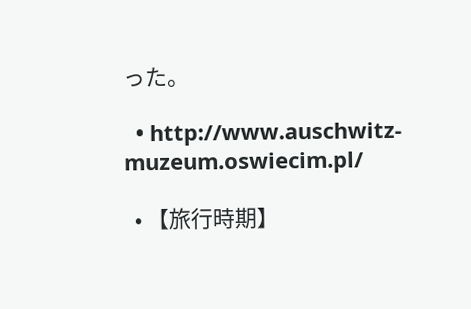った。

  • http://www.auschwitz-muzeum.oswiecim.pl/

  • 【旅行時期】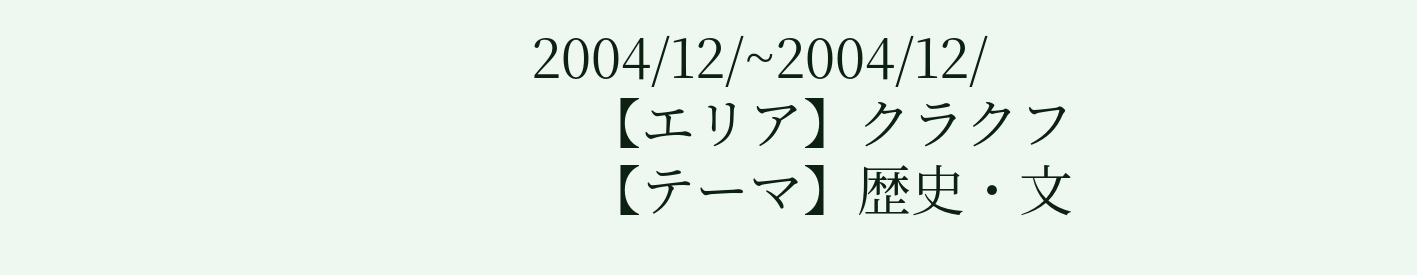2004/12/~2004/12/
    【エリア】クラクフ
    【テーマ】歴史・文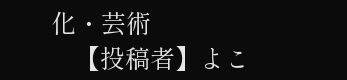化・芸術
    【投稿者】よこ